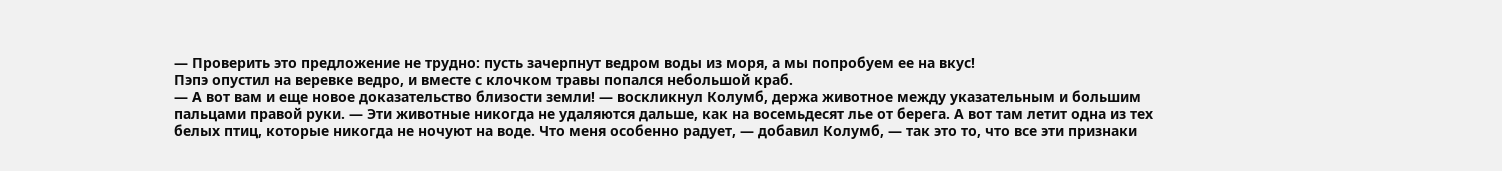— Проверить это предложение не трудно: пусть зачерпнут ведром воды из моря, а мы попробуем ее на вкус!
Пэпэ опустил на веревке ведро, и вместе с клочком травы попался небольшой краб.
— А вот вам и еще новое доказательство близости земли! — воскликнул Колумб, держа животное между указательным и большим пальцами правой руки. — Эти животные никогда не удаляются дальше, как на восемьдесят лье от берега. А вот там летит одна из тех белых птиц, которые никогда не ночуют на воде. Что меня особенно радует, — добавил Колумб, — так это то, что все эти признаки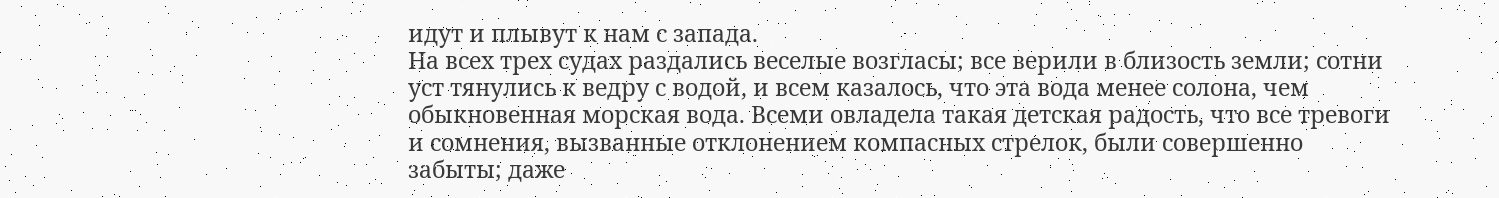идут и плывут к нам с запада.
На всех трех судах раздались веселые возгласы; все верили в близость земли; сотни уст тянулись к ведру с водой, и всем казалось, что эта вода менее солона, чем обыкновенная морская вода. Всеми овладела такая детская радость, что все тревоги и сомнения, вызванные отклонением компасных стрелок, были совершенно забыты; даже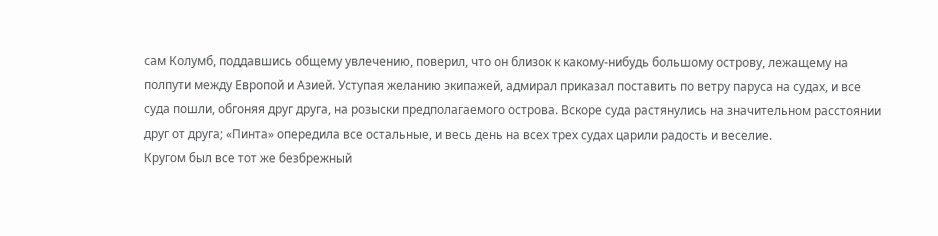сам Колумб, поддавшись общему увлечению, поверил, что он близок к какому-нибудь большому острову, лежащему на полпути между Европой и Азией. Уступая желанию экипажей, адмирал приказал поставить по ветру паруса на судах, и все суда пошли, обгоняя друг друга, на розыски предполагаемого острова. Вскоре суда растянулись на значительном расстоянии друг от друга; «Пинта» опередила все остальные, и весь день на всех трех судах царили радость и веселие.
Кругом был все тот же безбрежный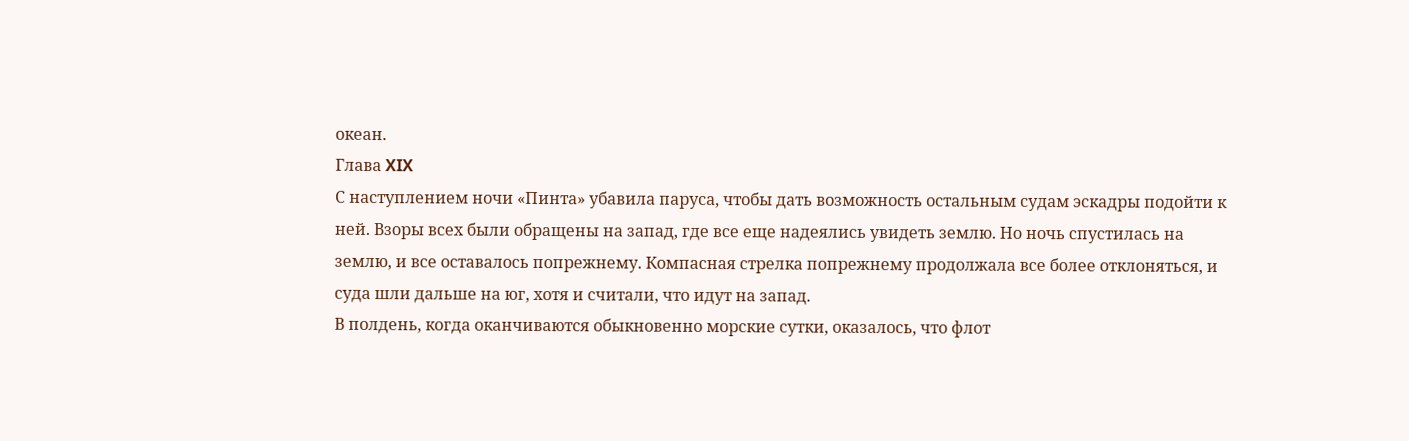океан.
Глава XIX
С наступлением ночи «Пинта» убавила паруса, чтобы дать возможность остальным судам эскадры подойти к ней. Взоры всех были обращены на запад, где все еще надеялись увидеть землю. Но ночь спустилась на землю, и все оставалось попрежнему. Компасная стрелка попрежнему продолжала все более отклоняться, и суда шли дальше на юг, хотя и считали, что идут на запад.
В полдень, когда оканчиваются обыкновенно морские сутки, оказалось, что флот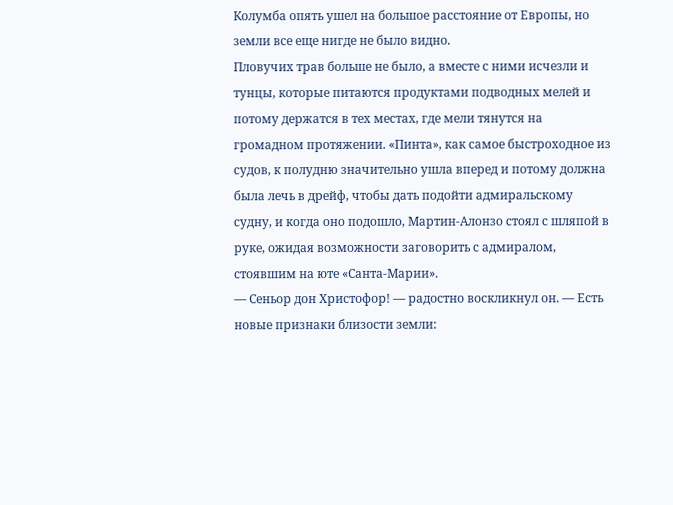Колумба опять ушел на большое расстояние от Европы, но земли все еще нигде не было видно.
Пловучих трав больше не было, а вместе с ними исчезли и тунцы, которые питаются продуктами подводных мелей и потому держатся в тех местах, где мели тянутся на громадном протяжении. «Пинта», как самое быстроходное из судов, к полудню значительно ушла вперед и потому должна была лечь в дрейф, чтобы дать подойти адмиральскому судну, и когда оно подошло, Мартин-Алонзо стоял с шляпой в руке, ожидая возможности заговорить с адмиралом, стоявшим на юте «Санта-Марии».
— Сеньор дон Христофор! — радостно воскликнул он. — Есть новые признаки близости земли: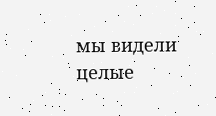мы видели целые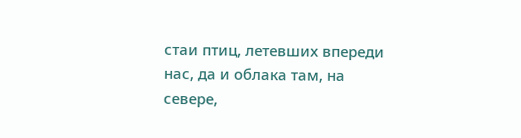стаи птиц, летевших впереди нас, да и облака там, на севере,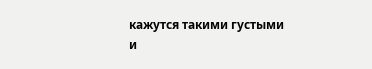кажутся такими густыми и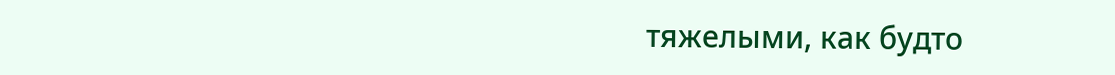тяжелыми, как будто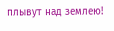плывут над землею!